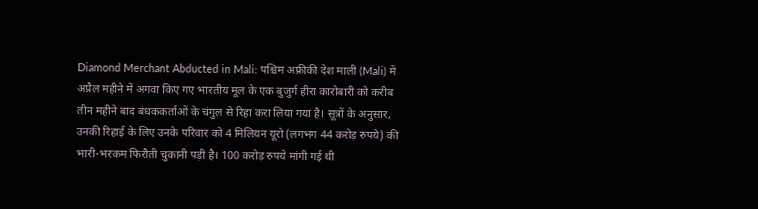Diamond Merchant Abducted in Mali: पश्चिम अफ्रीकी देश माली (Mali) में अप्रैल महीने में अगवा किए गए भारतीय मूल के एक बुजुर्ग हीरा कारोबारी को करीब तीन महीने बाद बंधककर्ताओं के चंगुल से रिहा करा लिया गया है। सूत्रों के अनुसार, उनकी रिहाई के लिए उनके परिवार को 4 मिलियन यूरो (लगभग 44 करोड़ रुपये) की भारी-भरकम फिरौती चुकानी पड़ी है। 100 करोड़ रुपये मांगी गई थी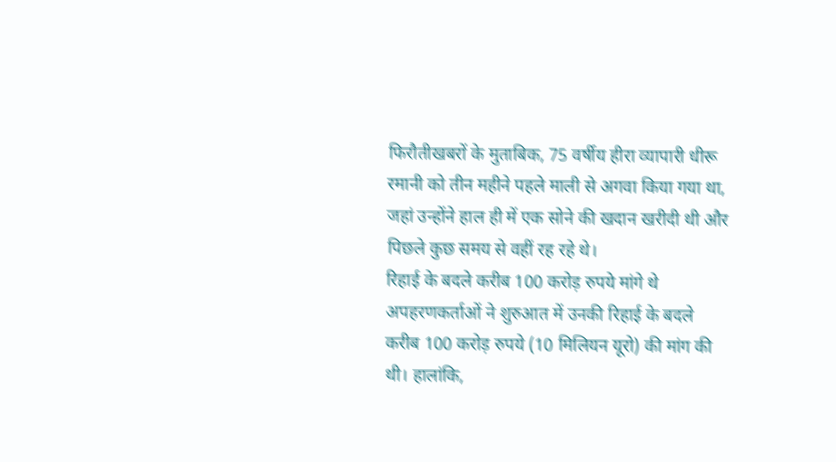फिरौतीखबरों के मुताबिक, 75 वर्षीय हीरा व्यापारी धीरू रमानी को तीन महीने पहले माली से अगवा किया गया था, जहां उन्होंने हाल ही में एक सोने की खदान खरीदी थी और पिछले कुछ समय से वहीं रह रहे थे।
रिहाई के बदले करीब 100 करोड़ रुपये मांगे थे
अपहरणकर्ताओं ने शुरुआत में उनकी रिहाई के बदले करीब 100 करोड़ रुपये (10 मिलियन यूरो) की मांग की थी। हालांकि,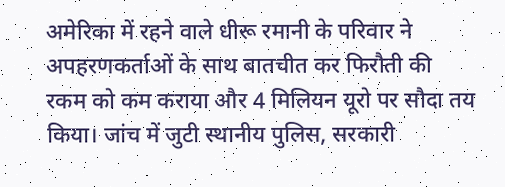अमेरिका में रहने वाले धीरू रमानी के परिवार ने अपहरणकर्ताओं के साथ बातचीत कर फिरौती की रकम को कम कराया और 4 मिलियन यूरो पर सौदा तय किया। जांच में जुटी स्थानीय पुलिस, सरकारी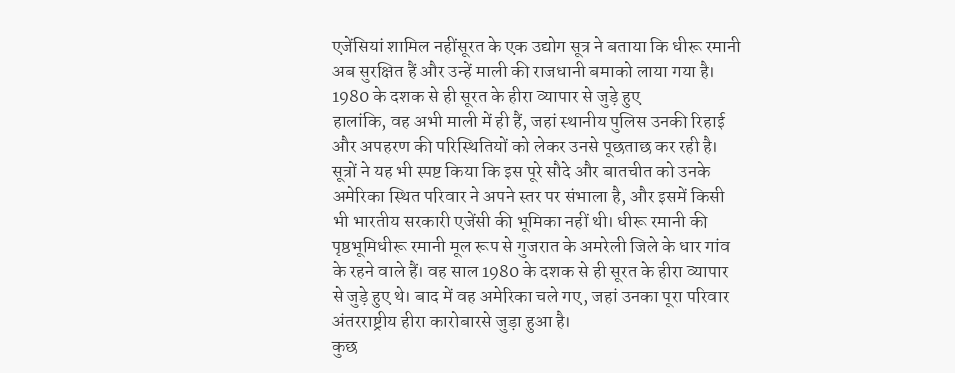एजेंसियां शामिल नहींसूरत के एक उद्योग सूत्र ने बताया कि धीरू रमानी अब सुरक्षित हैं और उन्हें माली की राजधानी बमाको लाया गया है।
1980 के दशक से ही सूरत के हीरा व्यापार से जुड़े हुए
हालांकि, वह अभी माली में ही हैं, जहां स्थानीय पुलिस उनकी रिहाई और अपहरण की परिस्थितियों को लेकर उनसे पूछताछ कर रही है। सूत्रों ने यह भी स्पष्ट किया कि इस पूरे सौदे और बातचीत को उनके अमेरिका स्थित परिवार ने अपने स्तर पर संभाला है, और इसमें किसी भी भारतीय सरकारी एजेंसी की भूमिका नहीं थी। धीरू रमानी की पृष्ठभूमिधीरू रमानी मूल रूप से गुजरात के अमरेली जिले के धार गांव के रहने वाले हैं। वह साल 1980 के दशक से ही सूरत के हीरा व्यापार से जुड़े हुए थे। बाद में वह अमेरिका चले गए, जहां उनका पूरा परिवार अंतरराष्ट्रीय हीरा कारोबारसे जुड़ा हुआ है।
कुछ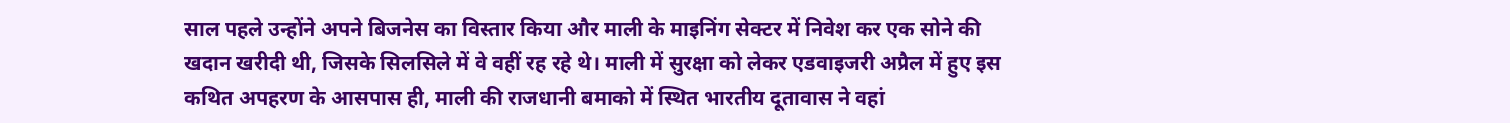साल पहले उन्होंने अपने बिजनेस का विस्तार किया और माली के माइनिंग सेक्टर में निवेश कर एक सोने की खदान खरीदी थी, जिसके सिलसिले में वे वहीं रह रहे थे। माली में सुरक्षा को लेकर एडवाइजरी अप्रैल में हुए इस कथित अपहरण के आसपास ही, माली की राजधानी बमाको में स्थित भारतीय दूतावास ने वहां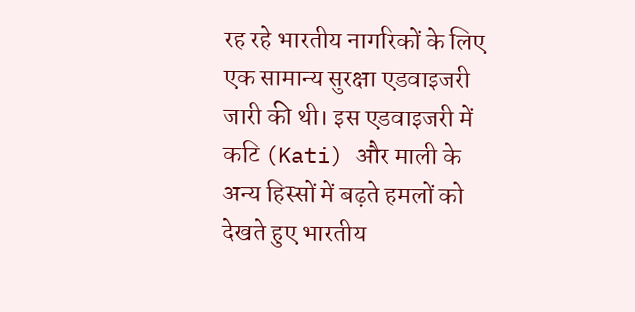रह रहे भारतीय नागरिकों के लिए एक सामान्य सुरक्षा एडवाइजरी जारी की थी। इस एडवाइजरी में कटि (Kati) और माली के अन्य हिस्सों में बढ़ते हमलों को देखते हुए भारतीय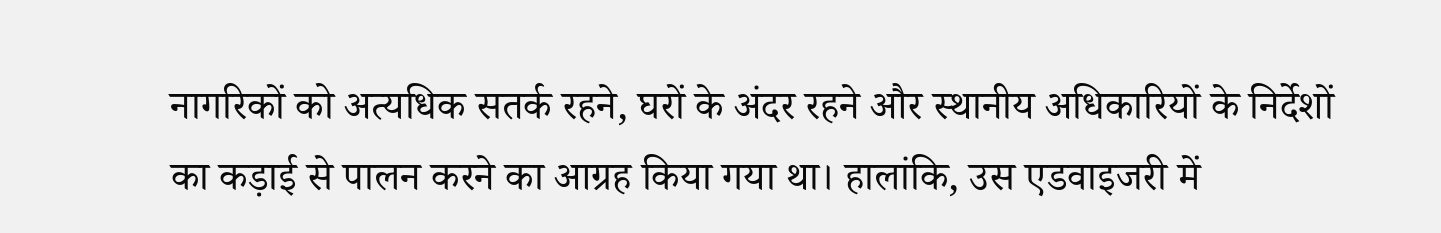नागरिकों को अत्यधिक सतर्क रहने, घरों के अंदर रहने और स्थानीय अधिकारियों के निर्देशों का कड़ाई से पालन करने का आग्रह किया गया था। हालांकि, उस एडवाइजरी में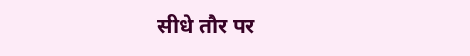सीधे तौर पर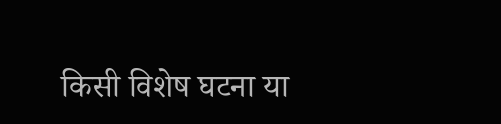किसी विशेष घटना या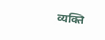व्यक्ति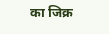का जिक्र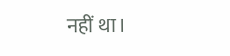नहीं था।